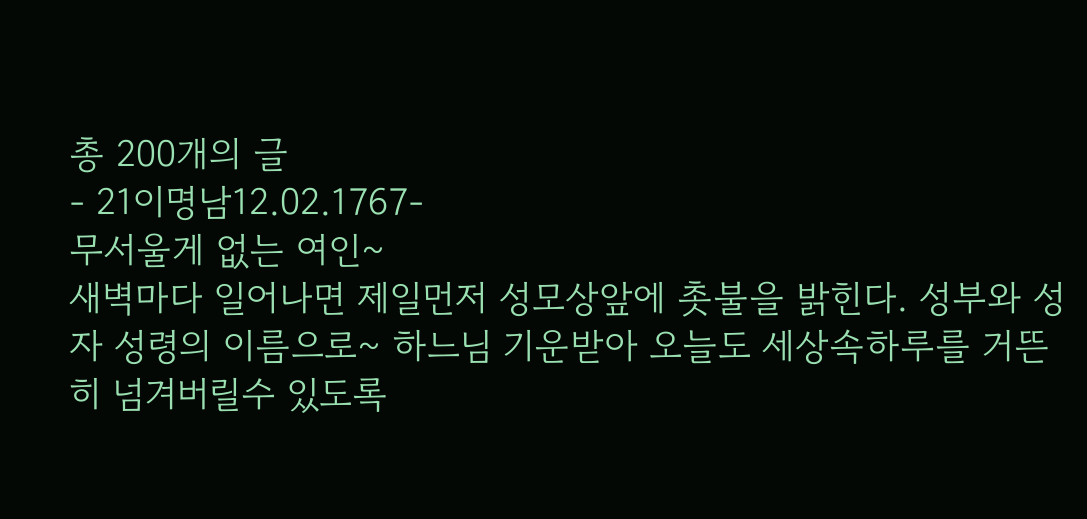총 200개의 글
- 21이명남12.02.1767-
무서울게 없는 여인~
새벽마다 일어나면 제일먼저 성모상앞에 촛불을 밝힌다. 성부와 성자 성령의 이름으로~ 하느님 기운받아 오늘도 세상속하루를 거뜬히 넘겨버릴수 있도록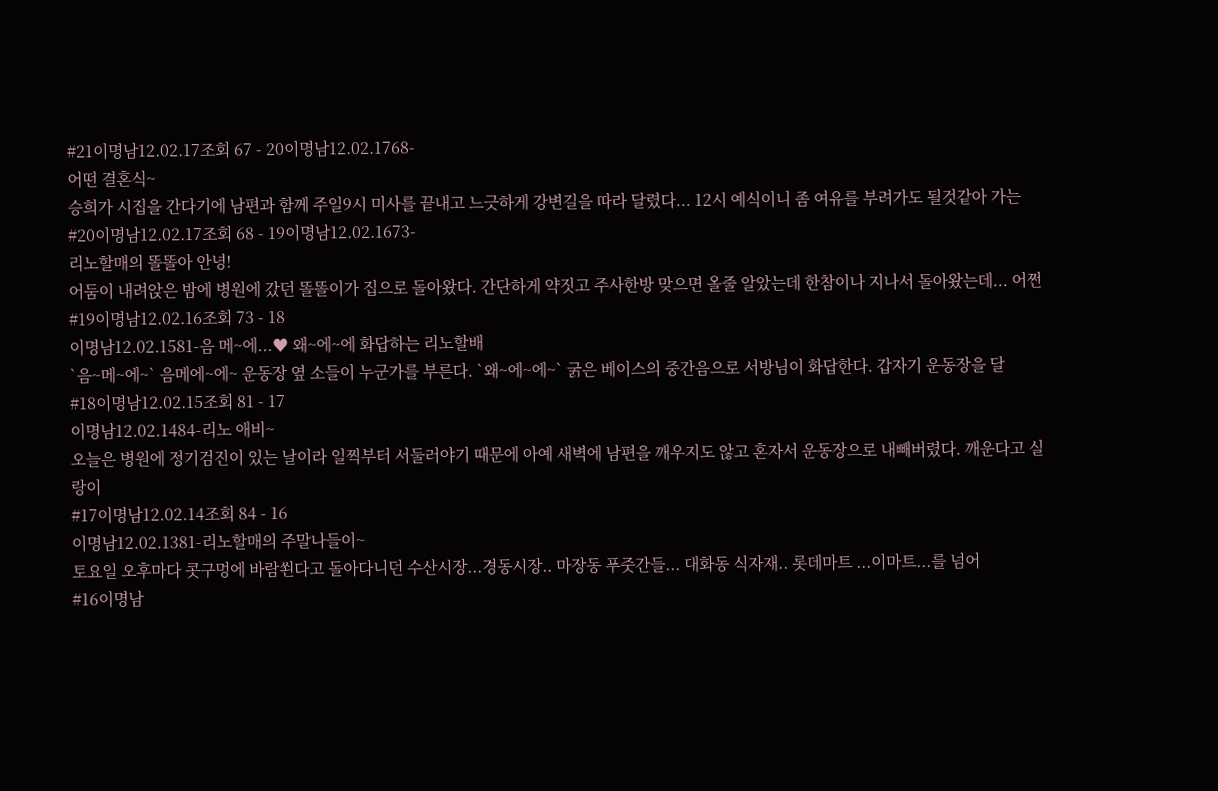#21이명남12.02.17조회 67 - 20이명남12.02.1768-
어떤 결혼식~
승희가 시집을 간다기에 남편과 함께 주일9시 미사를 끝내고 느긋하게 강변길을 따라 달렸다... 12시 예식이니 좀 여유를 부려가도 될것같아 가는
#20이명남12.02.17조회 68 - 19이명남12.02.1673-
리노할매의 똘똘아 안녕!
어둠이 내려앉은 밤에 병원에 갔던 똘똘이가 집으로 돌아왔다. 간단하게 약짓고 주사한방 맞으면 올줄 알았는데 한참이나 지나서 돌아왔는데... 어쩐
#19이명남12.02.16조회 73 - 18
이명남12.02.1581-음 메~에...♥ 왜~에~에 화답하는 리노할배
`음~메~에~` 음메에~에~ 운동장 옆 소들이 누군가를 부른다. `왜~에~에~` 굵은 베이스의 중간음으로 서방님이 화답한다. 갑자기 운동장을 달
#18이명남12.02.15조회 81 - 17
이명남12.02.1484-리노 애비~
오늘은 병원에 정기검진이 있는 날이라 일찍부터 서둘러야기 때문에 아예 새벽에 남편을 깨우지도 않고 혼자서 운동장으로 내빼버렸다. 깨운다고 실랑이
#17이명남12.02.14조회 84 - 16
이명남12.02.1381-리노할매의 주말나들이~
토요일 오후마다 콧구멍에 바람쐰다고 돌아다니던 수산시장...경동시장.. 마장동 푸줏간들... 대화동 식자재.. 롯데마트 ...이마트...를 넘어
#16이명남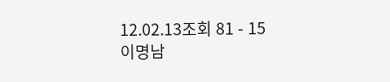12.02.13조회 81 - 15
이명남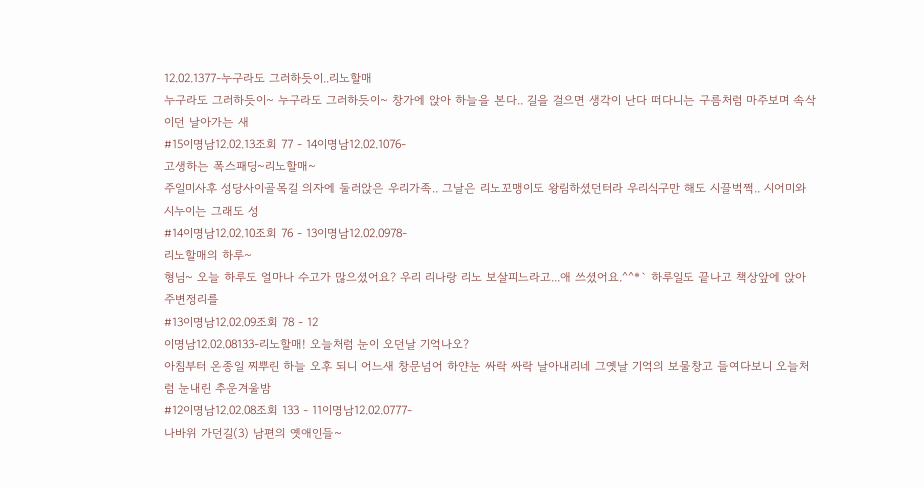12.02.1377-누구라도 그러하듯이..리노할매
누구라도 그러하듯이~ 누구라도 그러하듯이~ 창가에 앉아 하늘을 본다.. 길을 걸으면 생각이 난다 떠다니는 구름처럼 마주보며 속삭이던 날아가는 새
#15이명남12.02.13조회 77 - 14이명남12.02.1076-
고생하는 폭스패딩~리노할매~
주일미사후 성당사이골목길 의자에 둘러앉은 우리가족.. 그날은 리노꼬맹이도 왕림하셨던터라 우리식구만 해도 시끌벅쩍.. 시어미와 시누이는 그래도 성
#14이명남12.02.10조회 76 - 13이명남12.02.0978-
리노할매의 하루~
형님~ 오늘 하루도 얼마나 수고가 많으셨어요? 우리 리나랑 리노 보살피느라고...애 쓰셨어요.^^*` 하루일도 끝나고 책상앞에 앉아 주변정리를
#13이명남12.02.09조회 78 - 12
이명남12.02.08133-리노할매! 오늘처럼 눈이 오던날 기억나오?
아침부터 온종일 찌뿌린 하늘 오후 되니 어느새 창문넘어 하얀눈 싸락 싸락 날아내리네 그옛날 기억의 보물창고 들여다보니 오늘처럼 눈내린 추운겨울밤
#12이명남12.02.08조회 133 - 11이명남12.02.0777-
나바위 가던길(3) 남편의 옛애인들~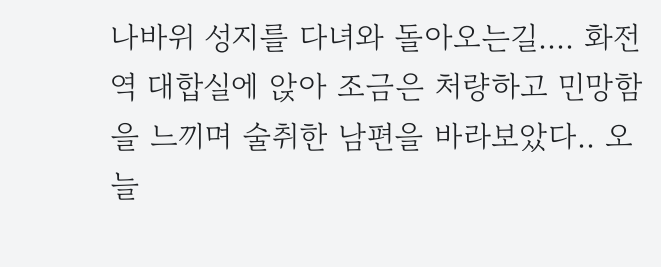나바위 성지를 다녀와 돌아오는길.... 화전역 대합실에 앉아 조금은 처량하고 민망함을 느끼며 술취한 남편을 바라보았다.. 오늘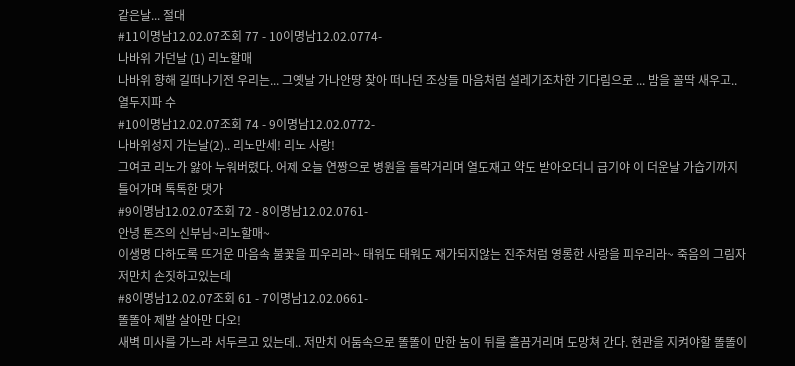같은날... 절대
#11이명남12.02.07조회 77 - 10이명남12.02.0774-
나바위 가던날 (1) 리노할매
나바위 향해 길떠나기전 우리는... 그옛날 가나안땅 찾아 떠나던 조상들 마음처럼 설레기조차한 기다림으로 ... 밤을 꼴딱 새우고.. 열두지파 수
#10이명남12.02.07조회 74 - 9이명남12.02.0772-
나바위성지 가는날(2).. 리노만세! 리노 사랑!
그여코 리노가 앓아 누워버렸다. 어제 오늘 연짱으로 병원을 들락거리며 열도재고 약도 받아오더니 급기야 이 더운날 가습기까지 틀어가며 톡톡한 댓가
#9이명남12.02.07조회 72 - 8이명남12.02.0761-
안녕 톤즈의 신부님~리노할매~
이생명 다하도록 뜨거운 마음속 불꽃을 피우리라~ 태워도 태워도 재가되지않는 진주처럼 영롱한 사랑을 피우리라~ 죽음의 그림자 저만치 손짓하고있는데
#8이명남12.02.07조회 61 - 7이명남12.02.0661-
똘똘아 제발 살아만 다오!
새벽 미사를 가느라 서두르고 있는데.. 저만치 어둠속으로 똘똘이 만한 놈이 뒤를 흘끔거리며 도망쳐 간다. 현관을 지켜야할 똘똘이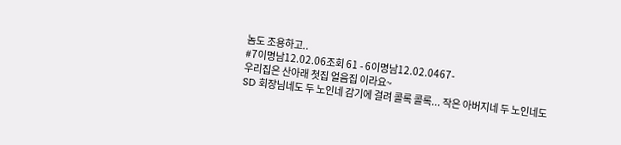놈도 조용하고..
#7이명남12.02.06조회 61 - 6이명남12.02.0467-
우리집은 산아래 첫집 얼음집 이라요~
SD 회장님네도 두 노인네 감기에 걸려 콜록 콜록... 작은 아버지네 두 노인네도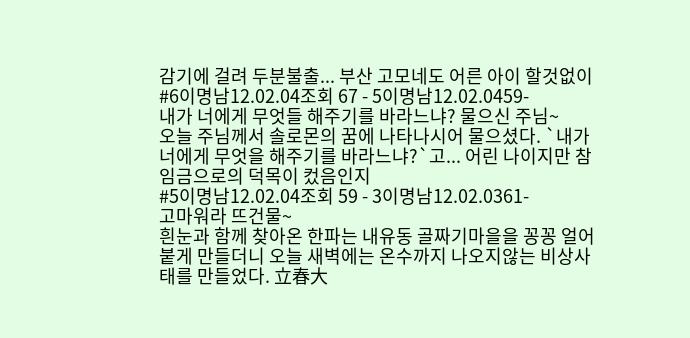감기에 걸려 두분불출... 부산 고모네도 어른 아이 할것없이
#6이명남12.02.04조회 67 - 5이명남12.02.0459-
내가 너에게 무엇들 해주기를 바라느냐? 물으신 주님~
오늘 주님께서 솔로몬의 꿈에 나타나시어 물으셨다. `내가 너에게 무엇을 해주기를 바라느냐?`고... 어린 나이지만 참 임금으로의 덕목이 컸음인지
#5이명남12.02.04조회 59 - 3이명남12.02.0361-
고마워라 뜨건물~
흰눈과 함께 찾아온 한파는 내유동 골짜기마을을 꽁꽁 얼어붙게 만들더니 오늘 새벽에는 온수까지 나오지않는 비상사태를 만들었다. 立春大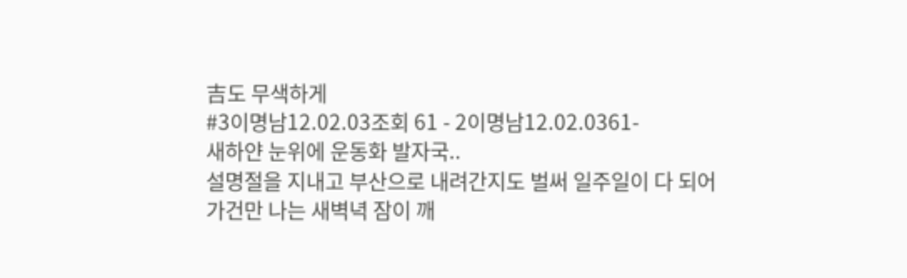吉도 무색하게
#3이명남12.02.03조회 61 - 2이명남12.02.0361-
새하얀 눈위에 운동화 발자국..
설명절을 지내고 부산으로 내려간지도 벌써 일주일이 다 되어 가건만 나는 새벽녁 잠이 깨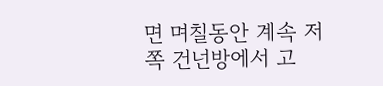면 며칠동안 계속 저쪽 건넌방에서 고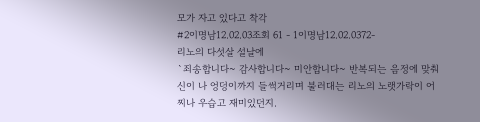모가 자고 있다고 착각
#2이명남12.02.03조회 61 - 1이명남12.02.0372-
리노의 다섯살 설날에
`죄송합니다~ 감사합니다~ 미안합니다~ 반복되는 음정에 맞춰 신이 나 엉덩이까지 들썩거리며 불러대는 리노의 노랫가락이 어찌나 우습고 재미있던지.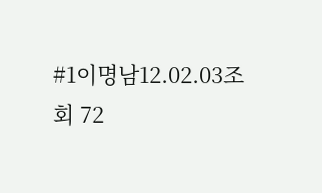#1이명남12.02.03조회 72